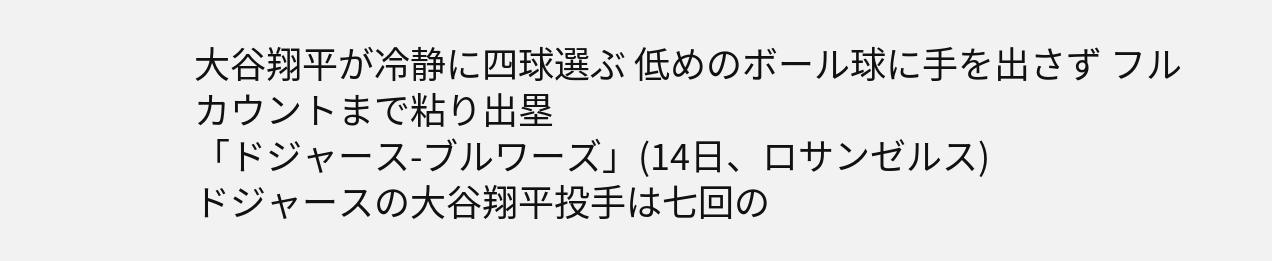大谷翔平が冷静に四球選ぶ 低めのボール球に手を出さず フルカウントまで粘り出塁
「ドジャース-ブルワーズ」(14日、ロサンゼルス)
ドジャースの大谷翔平投手は七回の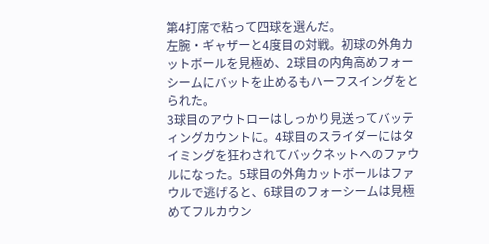第4打席で粘って四球を選んだ。
左腕・ギャザーと4度目の対戦。初球の外角カットボールを見極め、2球目の内角高めフォーシームにバットを止めるもハーフスイングをとられた。
3球目のアウトローはしっかり見送ってバッティングカウントに。4球目のスライダーにはタイミングを狂わされてバックネットへのファウルになった。5球目の外角カットボールはファウルで逃げると、6球目のフォーシームは見極めてフルカウン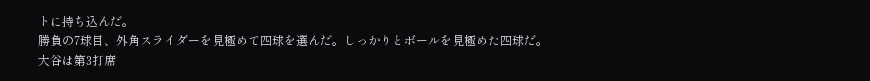トに持ち込んだ。
勝負の7球目、外角スライダーを見極めて四球を選んだ。しっかりとボールを見極めた四球だ。
大谷は第3打席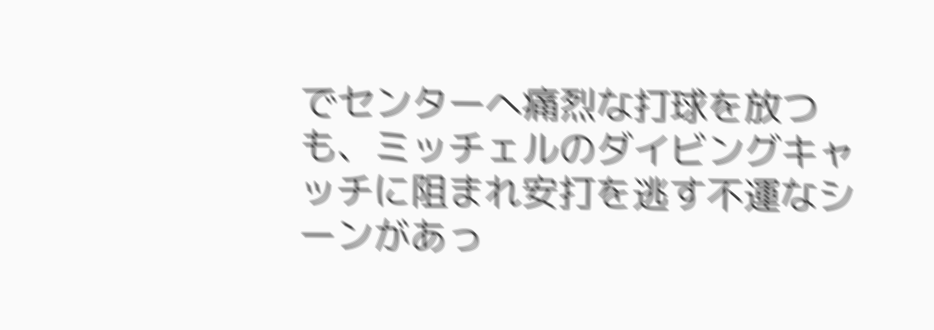でセンターへ痛烈な打球を放つも、ミッチェルのダイビングキャッチに阻まれ安打を逃す不運なシーンがあっ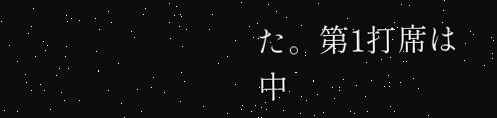た。第1打席は中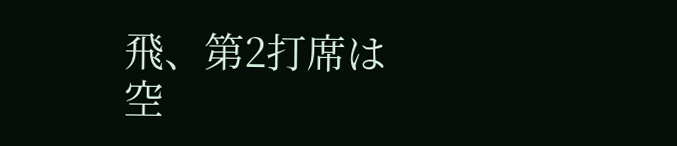飛、第2打席は空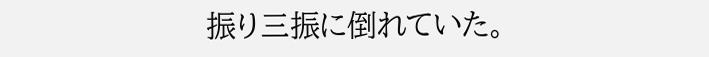振り三振に倒れていた。